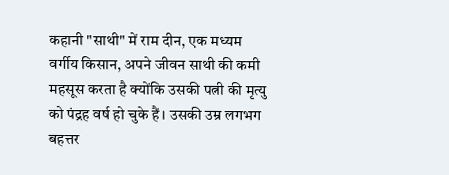कहानी "साथी" में राम दीन, एक मध्यम वर्गीय किसान, अपने जीवन साथी की कमी महसूस करता है क्योंकि उसकी पत्नी की मृत्यु को पंद्रह वर्ष हो चुके हैं। उसकी उम्र लगभग बहत्तर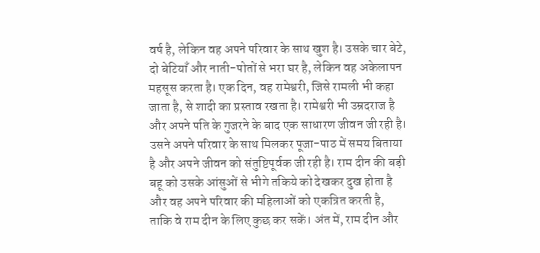वर्ष है, लेकिन वह अपने परिवार के साथ खुश है। उसके चार बेटे, दो बेटियाँ और नाती-पोतों से भरा घर है, लेकिन वह अकेलापन महसूस करता है। एक दिन, वह रामेश्वरी, जिसे रामली भी कहा जाता है, से शादी का प्रस्ताव रखता है। रामेश्वरी भी उम्रदराज है और अपने पति के गुजरने के बाद एक साधारण जीवन जी रही है। उसने अपने परिवार के साथ मिलकर पूजा-पाठ में समय बिताया है और अपने जीवन को संतुष्टिपूर्वक जी रही है। राम दीन की बड़ी बहू को उसके आंसुओं से भीगे तकिये को देखकर दुख होता है और वह अपने परिवार की महिलाओं को एकत्रित करती है, ताकि वे राम दीन के लिए कुछ कर सकें। अंत में, राम दीन और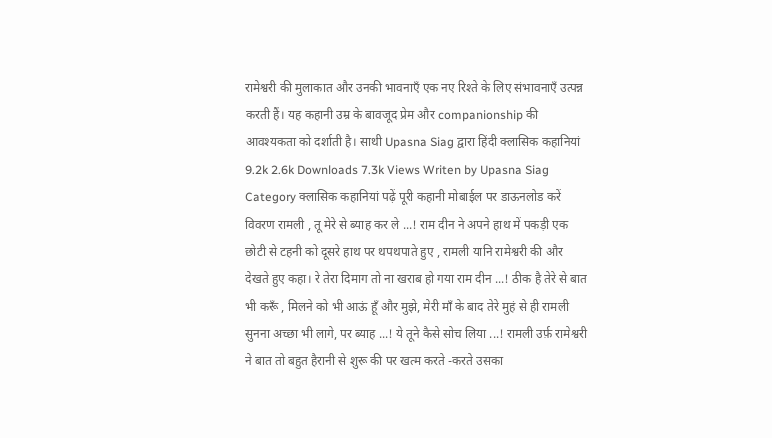रामेश्वरी की मुलाकात और उनकी भावनाएँ एक नए रिश्ते के लिए संभावनाएँ उत्पन्न करती हैं। यह कहानी उम्र के बावजूद प्रेम और companionship की आवश्यकता को दर्शाती है। साथी Upasna Siag द्वारा हिंदी क्लासिक कहानियां 9.2k 2.6k Downloads 7.3k Views Writen by Upasna Siag Category क्लासिक कहानियां पढ़ें पूरी कहानी मोबाईल पर डाऊनलोड करें विवरण रामली , तू मेरे से ब्याह कर ले ...! राम दीन ने अपने हाथ में पकड़ी एक छोटी से टहनी को दूसरे हाथ पर थपथपाते हुए , रामली यानि रामेश्वरी की और देखते हुए कहा। रे तेरा दिमाग तो ना खराब हो गया राम दीन ...! ठीक है तेरे से बात भी करूँ , मिलने को भी आऊं हूँ और मुझे, मेरी माँ के बाद तेरे मुहं से ही रामली सुनना अच्छा भी लागे, पर ब्याह ...! ये तूने कैसे सोच लिया ...! रामली उर्फ़ रामेश्वरी ने बात तो बहुत हैरानी से शुरू की पर खत्म करते -करते उसका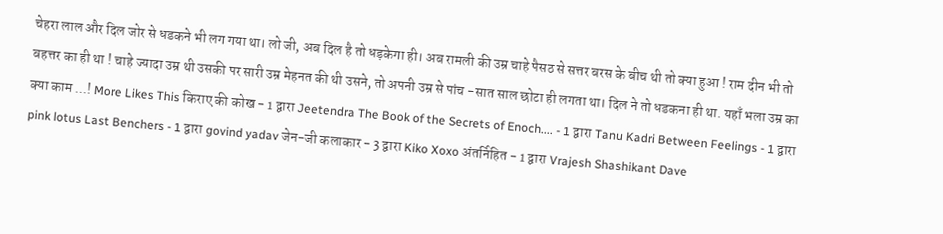चेहरा लाल और दिल जोर से धडकने भी लग गया था। लो जी, अब दिल है तो धड़केगा ही। अब रामली की उम्र चाहे पैसठ से सत्तर बरस के बीच थी तो क्या हुआ ! राम दीन भी तो बहत्तर का ही था ! चाहे ज्यादा उम्र थी उसकी पर सारी उम्र मेहनत की थी उसने, तो अपनी उम्र से पांच -सात साल छोटा ही लगता था। दिल ने तो धडकना ही था. यहाँ भला उम्र का क्या काम ...! More Likes This किराए की कोख - 1 द्वारा Jeetendra The Book of the Secrets of Enoch.... - 1 द्वारा Tanu Kadri Between Feelings - 1 द्वारा pink lotus Last Benchers - 1 द्वारा govind yadav जेन-जी कलाकार - 3 द्वारा Kiko Xoxo अंतर्निहित - 1 द्वारा Vrajesh Shashikant Dave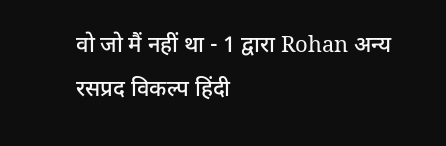वो जो मैं नहीं था - 1 द्वारा Rohan अन्य रसप्रद विकल्प हिंदी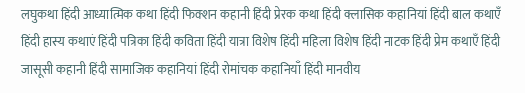लघुकथा हिंदी आध्यात्मिक कथा हिंदी फिक्शन कहानी हिंदी प्रेरक कथा हिंदी क्लासिक कहानियां हिंदी बाल कथाएँ हिंदी हास्य कथाएं हिंदी पत्रिका हिंदी कविता हिंदी यात्रा विशेष हिंदी महिला विशेष हिंदी नाटक हिंदी प्रेम कथाएँ हिंदी जासूसी कहानी हिंदी सामाजिक कहानियां हिंदी रोमांचक कहानियाँ हिंदी मानवीय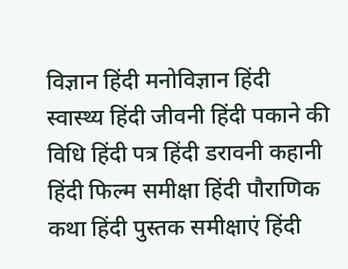विज्ञान हिंदी मनोविज्ञान हिंदी स्वास्थ्य हिंदी जीवनी हिंदी पकाने की विधि हिंदी पत्र हिंदी डरावनी कहानी हिंदी फिल्म समीक्षा हिंदी पौराणिक कथा हिंदी पुस्तक समीक्षाएं हिंदी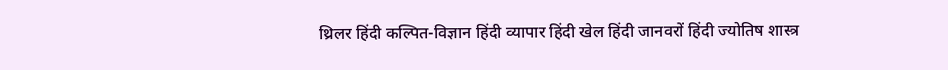थ्रिलर हिंदी कल्पित-विज्ञान हिंदी व्यापार हिंदी खेल हिंदी जानवरों हिंदी ज्योतिष शास्त्र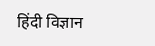हिंदी विज्ञान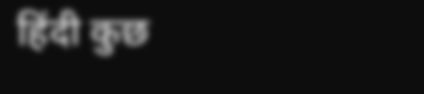हिंदी कुछ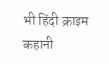भी हिंदी क्राइम कहानी